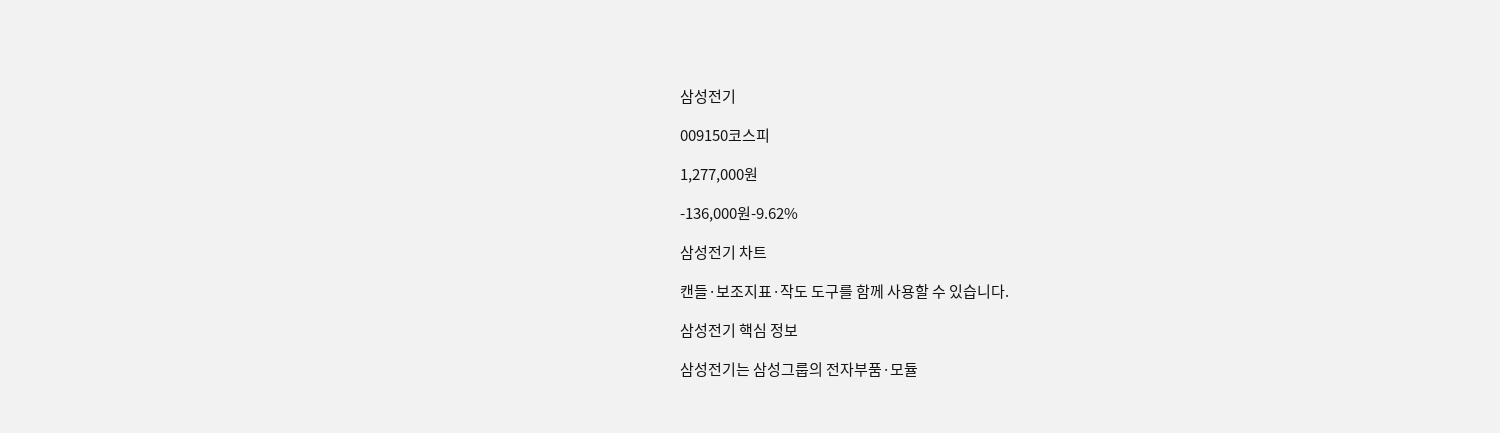삼성전기

009150코스피

1,277,000원

-136,000원-9.62%

삼성전기 차트

캔들·보조지표·작도 도구를 함께 사용할 수 있습니다.

삼성전기 핵심 정보

삼성전기는 삼성그룹의 전자부품·모듈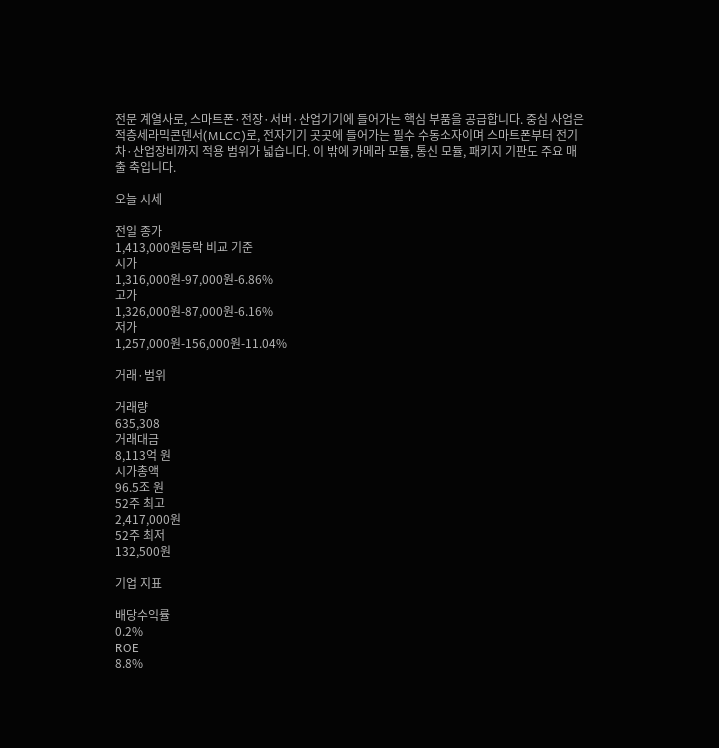전문 계열사로, 스마트폰·전장·서버·산업기기에 들어가는 핵심 부품을 공급합니다. 중심 사업은 적층세라믹콘덴서(MLCC)로, 전자기기 곳곳에 들어가는 필수 수동소자이며 스마트폰부터 전기차·산업장비까지 적용 범위가 넓습니다. 이 밖에 카메라 모듈, 통신 모듈, 패키지 기판도 주요 매출 축입니다.

오늘 시세

전일 종가
1,413,000원등락 비교 기준
시가
1,316,000원-97,000원-6.86%
고가
1,326,000원-87,000원-6.16%
저가
1,257,000원-156,000원-11.04%

거래·범위

거래량
635,308
거래대금
8,113억 원
시가총액
96.5조 원
52주 최고
2,417,000원
52주 최저
132,500원

기업 지표

배당수익률
0.2%
ROE
8.8%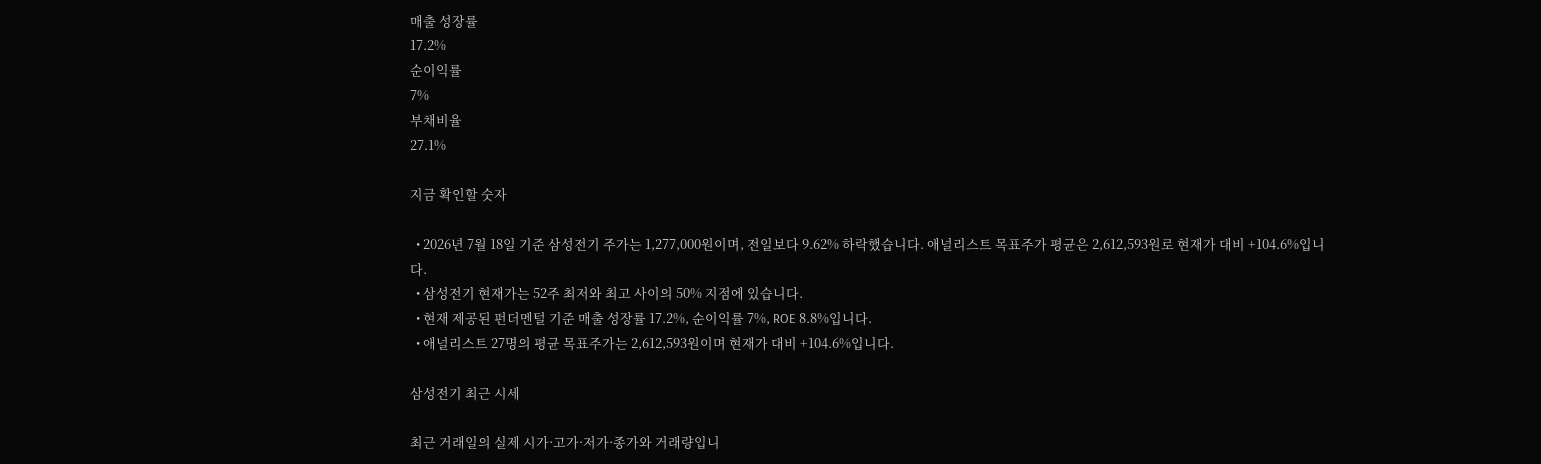매출 성장률
17.2%
순이익률
7%
부채비율
27.1%

지금 확인할 숫자

  • 2026년 7월 18일 기준 삼성전기 주가는 1,277,000원이며, 전일보다 9.62% 하락했습니다. 애널리스트 목표주가 평균은 2,612,593원로 현재가 대비 +104.6%입니다.
  • 삼성전기 현재가는 52주 최저와 최고 사이의 50% 지점에 있습니다.
  • 현재 제공된 펀더멘털 기준 매출 성장률 17.2%, 순이익률 7%, ROE 8.8%입니다.
  • 애널리스트 27명의 평균 목표주가는 2,612,593원이며 현재가 대비 +104.6%입니다.

삼성전기 최근 시세

최근 거래일의 실제 시가·고가·저가·종가와 거래량입니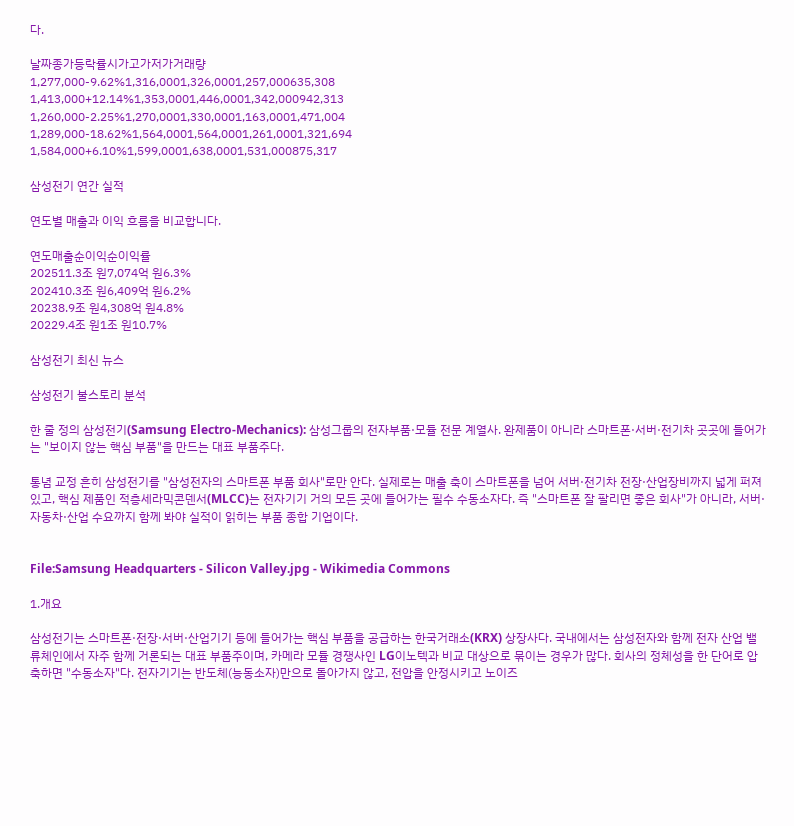다.

날짜종가등락률시가고가저가거래량
1,277,000-9.62%1,316,0001,326,0001,257,000635,308
1,413,000+12.14%1,353,0001,446,0001,342,000942,313
1,260,000-2.25%1,270,0001,330,0001,163,0001,471,004
1,289,000-18.62%1,564,0001,564,0001,261,0001,321,694
1,584,000+6.10%1,599,0001,638,0001,531,000875,317

삼성전기 연간 실적

연도별 매출과 이익 흐름을 비교합니다.

연도매출순이익순이익률
202511.3조 원7,074억 원6.3%
202410.3조 원6,409억 원6.2%
20238.9조 원4,308억 원4.8%
20229.4조 원1조 원10.7%

삼성전기 최신 뉴스

삼성전기 불스토리 분석

한 줄 정의 삼성전기(Samsung Electro-Mechanics): 삼성그룹의 전자부품·모듈 전문 계열사. 완제품이 아니라 스마트폰·서버·전기차 곳곳에 들어가는 "보이지 않는 핵심 부품"을 만드는 대표 부품주다.

통념 교정 흔히 삼성전기를 "삼성전자의 스마트폰 부품 회사"로만 안다. 실제로는 매출 축이 스마트폰을 넘어 서버·전기차 전장·산업장비까지 넓게 퍼져 있고, 핵심 제품인 적층세라믹콘덴서(MLCC)는 전자기기 거의 모든 곳에 들어가는 필수 수동소자다. 즉 "스마트폰 잘 팔리면 좋은 회사"가 아니라, 서버·자동차·산업 수요까지 함께 봐야 실적이 읽히는 부품 종합 기업이다.


File:Samsung Headquarters - Silicon Valley.jpg - Wikimedia Commons

1.개요

삼성전기는 스마트폰·전장·서버·산업기기 등에 들어가는 핵심 부품을 공급하는 한국거래소(KRX) 상장사다. 국내에서는 삼성전자와 함께 전자 산업 밸류체인에서 자주 함께 거론되는 대표 부품주이며, 카메라 모듈 경쟁사인 LG이노텍과 비교 대상으로 묶이는 경우가 많다. 회사의 정체성을 한 단어로 압축하면 "수동소자"다. 전자기기는 반도체(능동소자)만으로 돌아가지 않고, 전압을 안정시키고 노이즈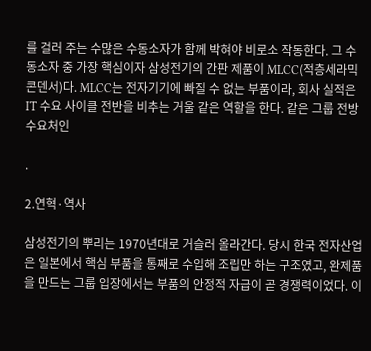를 걸러 주는 수많은 수동소자가 함께 박혀야 비로소 작동한다. 그 수동소자 중 가장 핵심이자 삼성전기의 간판 제품이 MLCC(적층세라믹콘덴서)다. MLCC는 전자기기에 빠질 수 없는 부품이라, 회사 실적은 IT 수요 사이클 전반을 비추는 거울 같은 역할을 한다. 같은 그룹 전방 수요처인

.

2.연혁·역사

삼성전기의 뿌리는 1970년대로 거슬러 올라간다. 당시 한국 전자산업은 일본에서 핵심 부품을 통째로 수입해 조립만 하는 구조였고, 완제품을 만드는 그룹 입장에서는 부품의 안정적 자급이 곧 경쟁력이었다. 이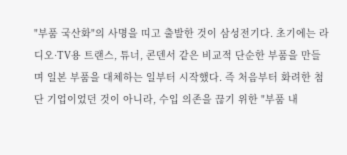"부품 국산화"의 사명을 띠고 출발한 것이 삼성전기다. 초기에는 라디오·TV용 트랜스, 튜너, 콘덴서 같은 비교적 단순한 부품을 만들며 일본 부품을 대체하는 일부터 시작했다. 즉 처음부터 화려한 첨단 기업이었던 것이 아니라, 수입 의존을 끊기 위한 "부품 내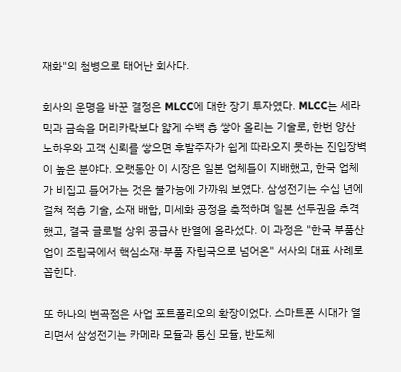재화"의 첨병으로 태어난 회사다.

회사의 운명을 바꾼 결정은 MLCC에 대한 장기 투자였다. MLCC는 세라믹과 금속을 머리카락보다 얇게 수백 층 쌓아 올리는 기술로, 한번 양산 노하우와 고객 신뢰를 쌓으면 후발주자가 쉽게 따라오지 못하는 진입장벽이 높은 분야다. 오랫동안 이 시장은 일본 업체들이 지배했고, 한국 업체가 비집고 들어가는 것은 불가능에 가까워 보였다. 삼성전기는 수십 년에 걸쳐 적층 기술, 소재 배합, 미세화 공정을 축적하며 일본 선두권을 추격했고, 결국 글로벌 상위 공급사 반열에 올라섰다. 이 과정은 "한국 부품산업이 조립국에서 핵심소재·부품 자립국으로 넘어온" 서사의 대표 사례로 꼽힌다.

또 하나의 변곡점은 사업 포트폴리오의 확장이었다. 스마트폰 시대가 열리면서 삼성전기는 카메라 모듈과 통신 모듈, 반도체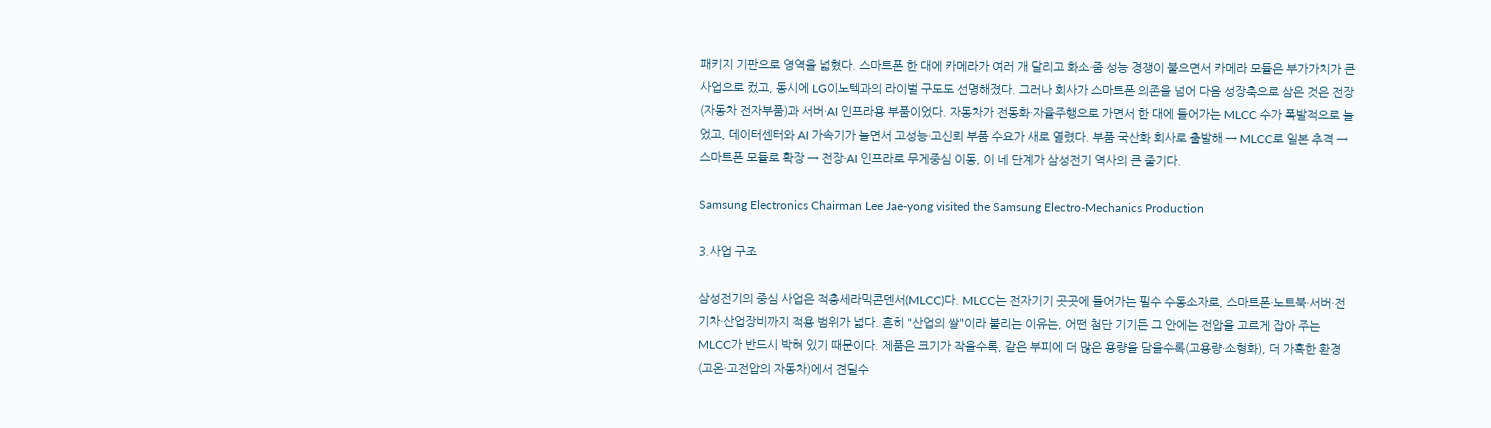패키지 기판으로 영역을 넓혔다. 스마트폰 한 대에 카메라가 여러 개 달리고 화소·줌 성능 경쟁이 붙으면서 카메라 모듈은 부가가치가 큰 사업으로 컸고, 동시에 LG이노텍과의 라이벌 구도도 선명해졌다. 그러나 회사가 스마트폰 의존을 넘어 다음 성장축으로 삼은 것은 전장(자동차 전자부품)과 서버·AI 인프라용 부품이었다. 자동차가 전동화·자율주행으로 가면서 한 대에 들어가는 MLCC 수가 폭발적으로 늘었고, 데이터센터와 AI 가속기가 늘면서 고성능·고신뢰 부품 수요가 새로 열렸다. 부품 국산화 회사로 출발해 → MLCC로 일본 추격 → 스마트폰 모듈로 확장 → 전장·AI 인프라로 무게중심 이동, 이 네 단계가 삼성전기 역사의 큰 줄기다.

Samsung Electronics Chairman Lee Jae-yong visited the Samsung Electro-Mechanics Production

3.사업 구조

삼성전기의 중심 사업은 적층세라믹콘덴서(MLCC)다. MLCC는 전자기기 곳곳에 들어가는 필수 수동소자로, 스마트폰·노트북·서버·전기차·산업장비까지 적용 범위가 넓다. 흔히 "산업의 쌀"이라 불리는 이유는, 어떤 첨단 기기든 그 안에는 전압을 고르게 잡아 주는 MLCC가 반드시 박혀 있기 때문이다. 제품은 크기가 작을수록, 같은 부피에 더 많은 용량을 담을수록(고용량·소형화), 더 가혹한 환경(고온·고전압의 자동차)에서 견딜수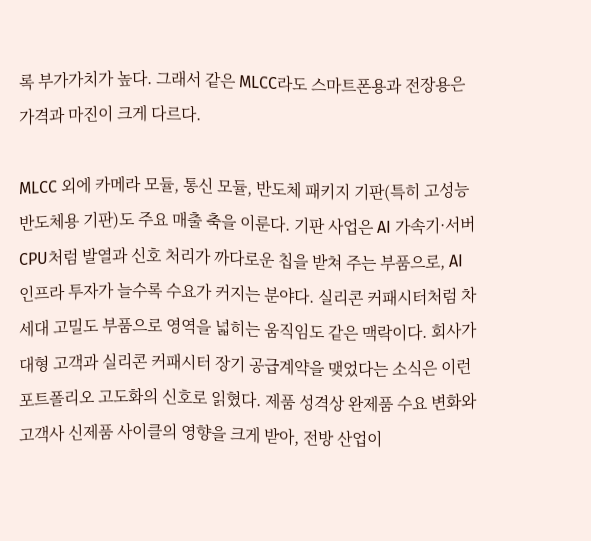록 부가가치가 높다. 그래서 같은 MLCC라도 스마트폰용과 전장용은 가격과 마진이 크게 다르다.

MLCC 외에 카메라 모듈, 통신 모듈, 반도체 패키지 기판(특히 고성능 반도체용 기판)도 주요 매출 축을 이룬다. 기판 사업은 AI 가속기·서버 CPU처럼 발열과 신호 처리가 까다로운 칩을 받쳐 주는 부품으로, AI 인프라 투자가 늘수록 수요가 커지는 분야다. 실리콘 커패시터처럼 차세대 고밀도 부품으로 영역을 넓히는 움직임도 같은 맥락이다. 회사가 대형 고객과 실리콘 커패시터 장기 공급계약을 맺었다는 소식은 이런 포트폴리오 고도화의 신호로 읽혔다. 제품 성격상 완제품 수요 변화와 고객사 신제품 사이클의 영향을 크게 받아, 전방 산업이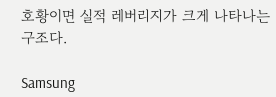호황이면 실적 레버리지가 크게 나타나는 구조다.

Samsung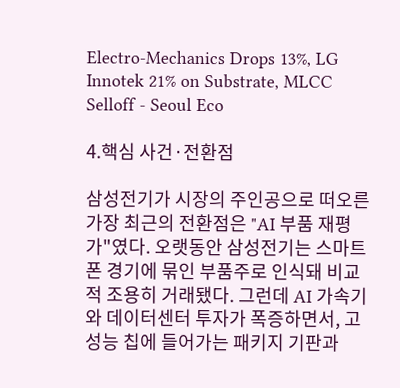Electro-Mechanics Drops 13%, LG Innotek 21% on Substrate, MLCC Selloff - Seoul Eco

4.핵심 사건·전환점

삼성전기가 시장의 주인공으로 떠오른 가장 최근의 전환점은 "AI 부품 재평가"였다. 오랫동안 삼성전기는 스마트폰 경기에 묶인 부품주로 인식돼 비교적 조용히 거래됐다. 그런데 AI 가속기와 데이터센터 투자가 폭증하면서, 고성능 칩에 들어가는 패키지 기판과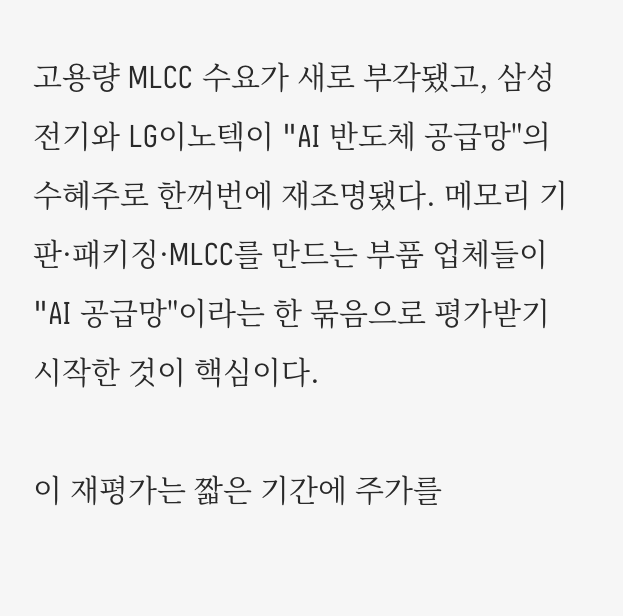고용량 MLCC 수요가 새로 부각됐고, 삼성전기와 LG이노텍이 "AI 반도체 공급망"의 수혜주로 한꺼번에 재조명됐다. 메모리 기판·패키징·MLCC를 만드는 부품 업체들이 "AI 공급망"이라는 한 묶음으로 평가받기 시작한 것이 핵심이다.

이 재평가는 짧은 기간에 주가를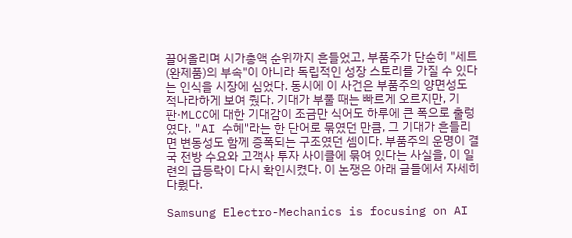끌어올리며 시가총액 순위까지 흔들었고, 부품주가 단순히 "세트(완제품)의 부속"이 아니라 독립적인 성장 스토리를 가질 수 있다는 인식을 시장에 심었다. 동시에 이 사건은 부품주의 양면성도 적나라하게 보여 줬다. 기대가 부풀 때는 빠르게 오르지만, 기판·MLCC에 대한 기대감이 조금만 식어도 하루에 큰 폭으로 출렁였다. "AI 수혜"라는 한 단어로 묶였던 만큼, 그 기대가 흔들리면 변동성도 함께 증폭되는 구조였던 셈이다. 부품주의 운명이 결국 전방 수요와 고객사 투자 사이클에 묶여 있다는 사실을, 이 일련의 급등락이 다시 확인시켰다. 이 논쟁은 아래 글들에서 자세히 다뤘다.

Samsung Electro-Mechanics is focusing on AI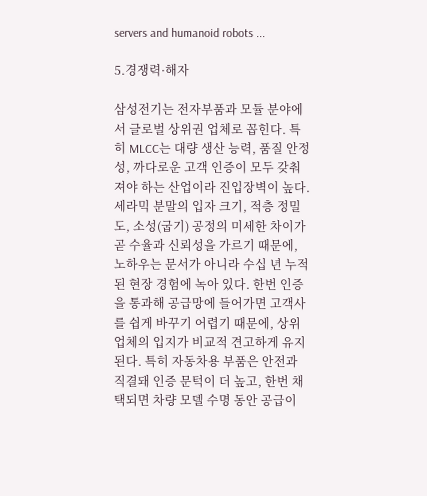servers and humanoid robots ...

5.경쟁력·해자

삼성전기는 전자부품과 모듈 분야에서 글로벌 상위권 업체로 꼽힌다. 특히 MLCC는 대량 생산 능력, 품질 안정성, 까다로운 고객 인증이 모두 갖춰져야 하는 산업이라 진입장벽이 높다. 세라믹 분말의 입자 크기, 적층 정밀도, 소성(굽기) 공정의 미세한 차이가 곧 수율과 신뢰성을 가르기 때문에, 노하우는 문서가 아니라 수십 년 누적된 현장 경험에 녹아 있다. 한번 인증을 통과해 공급망에 들어가면 고객사를 쉽게 바꾸기 어렵기 때문에, 상위 업체의 입지가 비교적 견고하게 유지된다. 특히 자동차용 부품은 안전과 직결돼 인증 문턱이 더 높고, 한번 채택되면 차량 모델 수명 동안 공급이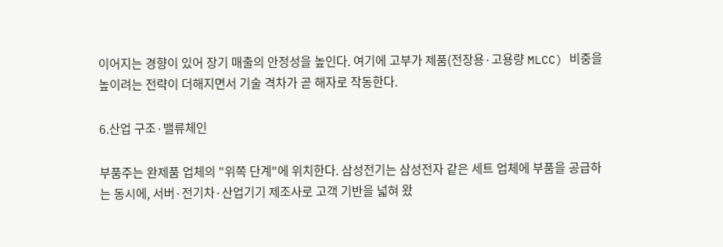이어지는 경향이 있어 장기 매출의 안정성을 높인다. 여기에 고부가 제품(전장용·고용량 MLCC) 비중을 높이려는 전략이 더해지면서 기술 격차가 곧 해자로 작동한다.

6.산업 구조·밸류체인

부품주는 완제품 업체의 "위쪽 단계"에 위치한다. 삼성전기는 삼성전자 같은 세트 업체에 부품을 공급하는 동시에, 서버·전기차·산업기기 제조사로 고객 기반을 넓혀 왔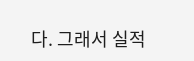다. 그래서 실적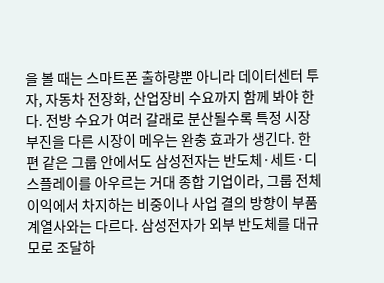을 볼 때는 스마트폰 출하량뿐 아니라 데이터센터 투자, 자동차 전장화, 산업장비 수요까지 함께 봐야 한다. 전방 수요가 여러 갈래로 분산될수록 특정 시장 부진을 다른 시장이 메우는 완충 효과가 생긴다. 한편 같은 그룹 안에서도 삼성전자는 반도체·세트·디스플레이를 아우르는 거대 종합 기업이라, 그룹 전체 이익에서 차지하는 비중이나 사업 결의 방향이 부품 계열사와는 다르다. 삼성전자가 외부 반도체를 대규모로 조달하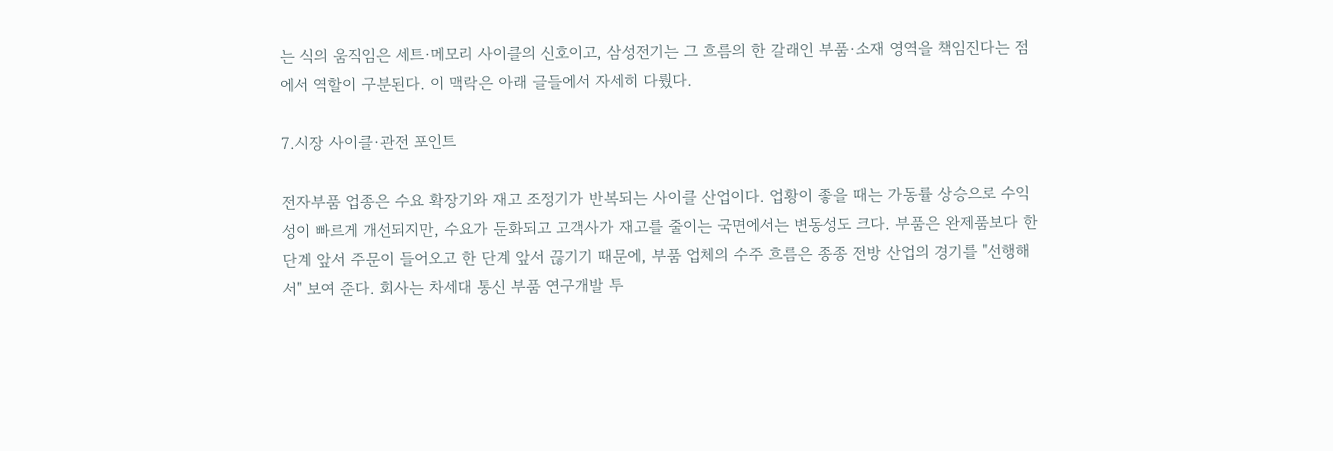는 식의 움직임은 세트·메모리 사이클의 신호이고, 삼성전기는 그 흐름의 한 갈래인 부품·소재 영역을 책임진다는 점에서 역할이 구분된다. 이 맥락은 아래 글들에서 자세히 다뤘다.

7.시장 사이클·관전 포인트

전자부품 업종은 수요 확장기와 재고 조정기가 반복되는 사이클 산업이다. 업황이 좋을 때는 가동률 상승으로 수익성이 빠르게 개선되지만, 수요가 둔화되고 고객사가 재고를 줄이는 국면에서는 변동성도 크다. 부품은 완제품보다 한 단계 앞서 주문이 들어오고 한 단계 앞서 끊기기 때문에, 부품 업체의 수주 흐름은 종종 전방 산업의 경기를 "선행해서" 보여 준다. 회사는 차세대 통신 부품 연구개발 투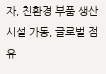자, 친환경 부품 생산시설 가동, 글로벌 점유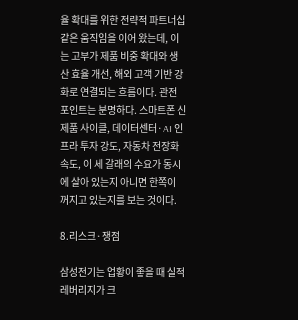율 확대를 위한 전략적 파트너십 같은 움직임을 이어 왔는데, 이는 고부가 제품 비중 확대와 생산 효율 개선, 해외 고객 기반 강화로 연결되는 흐름이다. 관전 포인트는 분명하다. 스마트폰 신제품 사이클, 데이터센터·AI 인프라 투자 강도, 자동차 전장화 속도, 이 세 갈래의 수요가 동시에 살아 있는지 아니면 한쪽이 꺼지고 있는지를 보는 것이다.

8.리스크·쟁점

삼성전기는 업황이 좋을 때 실적 레버리지가 크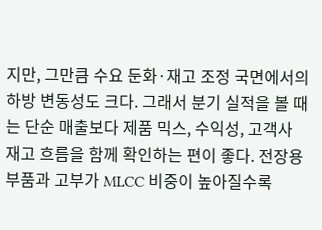지만, 그만큼 수요 둔화·재고 조정 국면에서의 하방 변동성도 크다. 그래서 분기 실적을 볼 때는 단순 매출보다 제품 믹스, 수익성, 고객사 재고 흐름을 함께 확인하는 편이 좋다. 전장용 부품과 고부가 MLCC 비중이 높아질수록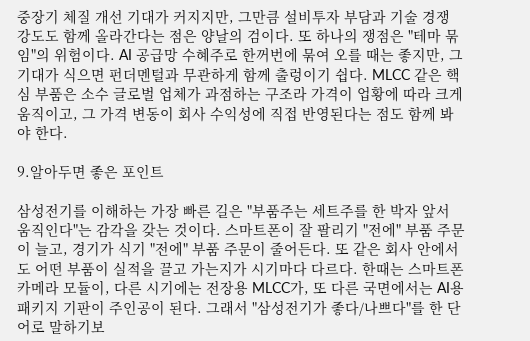중장기 체질 개선 기대가 커지지만, 그만큼 설비투자 부담과 기술 경쟁 강도도 함께 올라간다는 점은 양날의 검이다. 또 하나의 쟁점은 "테마 묶임"의 위험이다. AI 공급망 수혜주로 한꺼번에 묶여 오를 때는 좋지만, 그 기대가 식으면 펀더멘털과 무관하게 함께 출렁이기 쉽다. MLCC 같은 핵심 부품은 소수 글로벌 업체가 과점하는 구조라 가격이 업황에 따라 크게 움직이고, 그 가격 변동이 회사 수익성에 직접 반영된다는 점도 함께 봐야 한다.

9.알아두면 좋은 포인트

삼성전기를 이해하는 가장 빠른 길은 "부품주는 세트주를 한 박자 앞서 움직인다"는 감각을 갖는 것이다. 스마트폰이 잘 팔리기 "전에" 부품 주문이 늘고, 경기가 식기 "전에" 부품 주문이 줄어든다. 또 같은 회사 안에서도 어떤 부품이 실적을 끌고 가는지가 시기마다 다르다. 한때는 스마트폰 카메라 모듈이, 다른 시기에는 전장용 MLCC가, 또 다른 국면에서는 AI용 패키지 기판이 주인공이 된다. 그래서 "삼성전기가 좋다/나쁘다"를 한 단어로 말하기보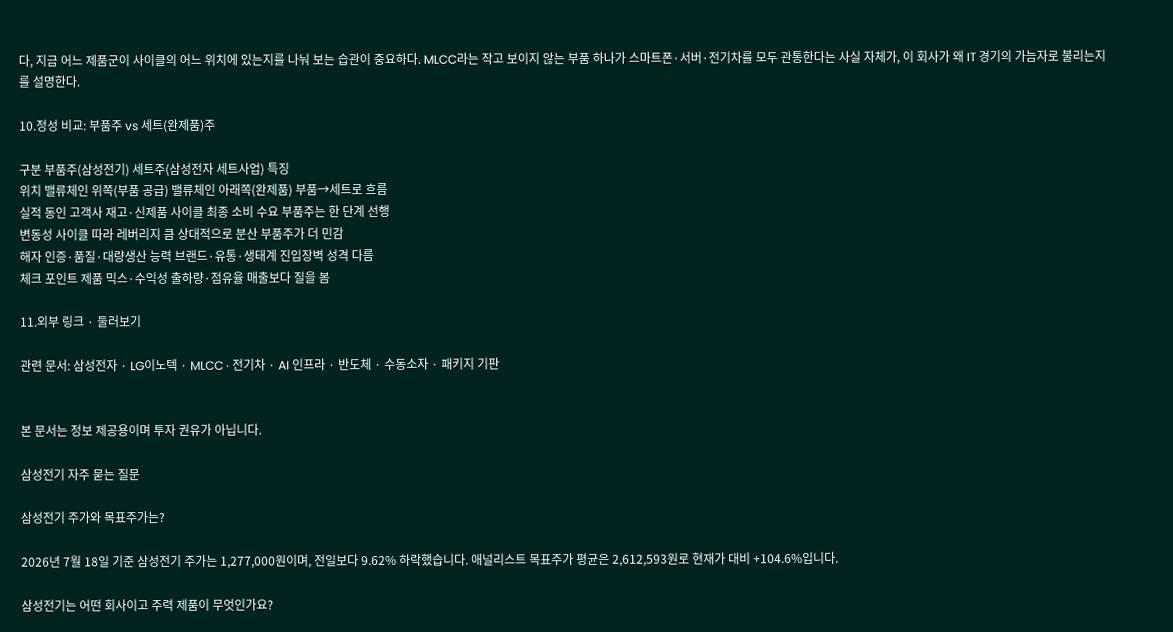다, 지금 어느 제품군이 사이클의 어느 위치에 있는지를 나눠 보는 습관이 중요하다. MLCC라는 작고 보이지 않는 부품 하나가 스마트폰·서버·전기차를 모두 관통한다는 사실 자체가, 이 회사가 왜 IT 경기의 가늠자로 불리는지를 설명한다.

10.정성 비교: 부품주 vs 세트(완제품)주

구분 부품주(삼성전기) 세트주(삼성전자 세트사업) 특징
위치 밸류체인 위쪽(부품 공급) 밸류체인 아래쪽(완제품) 부품→세트로 흐름
실적 동인 고객사 재고·신제품 사이클 최종 소비 수요 부품주는 한 단계 선행
변동성 사이클 따라 레버리지 큼 상대적으로 분산 부품주가 더 민감
해자 인증·품질·대량생산 능력 브랜드·유통·생태계 진입장벽 성격 다름
체크 포인트 제품 믹스·수익성 출하량·점유율 매출보다 질을 봄

11.외부 링크 · 둘러보기

관련 문서: 삼성전자 · LG이노텍 · MLCC · 전기차 · AI 인프라 · 반도체 · 수동소자 · 패키지 기판


본 문서는 정보 제공용이며 투자 권유가 아닙니다.

삼성전기 자주 묻는 질문

삼성전기 주가와 목표주가는?

2026년 7월 18일 기준 삼성전기 주가는 1,277,000원이며, 전일보다 9.62% 하락했습니다. 애널리스트 목표주가 평균은 2,612,593원로 현재가 대비 +104.6%입니다.

삼성전기는 어떤 회사이고 주력 제품이 무엇인가요?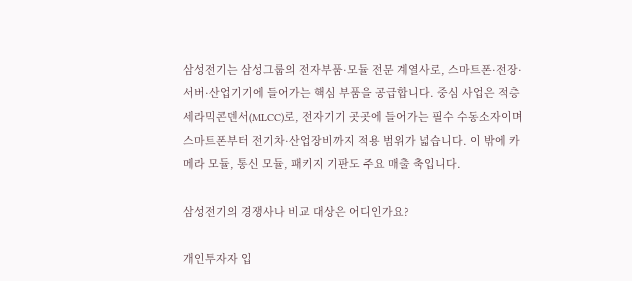삼성전기는 삼성그룹의 전자부품·모듈 전문 계열사로, 스마트폰·전장·서버·산업기기에 들어가는 핵심 부품을 공급합니다. 중심 사업은 적층세라믹콘덴서(MLCC)로, 전자기기 곳곳에 들어가는 필수 수동소자이며 스마트폰부터 전기차·산업장비까지 적용 범위가 넓습니다. 이 밖에 카메라 모듈, 통신 모듈, 패키지 기판도 주요 매출 축입니다.

삼성전기의 경쟁사나 비교 대상은 어디인가요?

개인투자자 입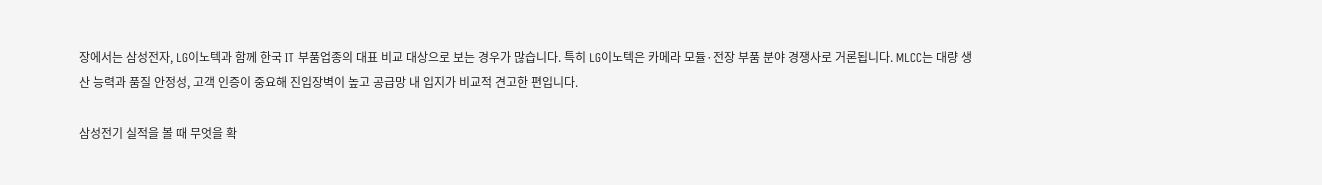장에서는 삼성전자, LG이노텍과 함께 한국 IT 부품업종의 대표 비교 대상으로 보는 경우가 많습니다. 특히 LG이노텍은 카메라 모듈·전장 부품 분야 경쟁사로 거론됩니다. MLCC는 대량 생산 능력과 품질 안정성, 고객 인증이 중요해 진입장벽이 높고 공급망 내 입지가 비교적 견고한 편입니다.

삼성전기 실적을 볼 때 무엇을 확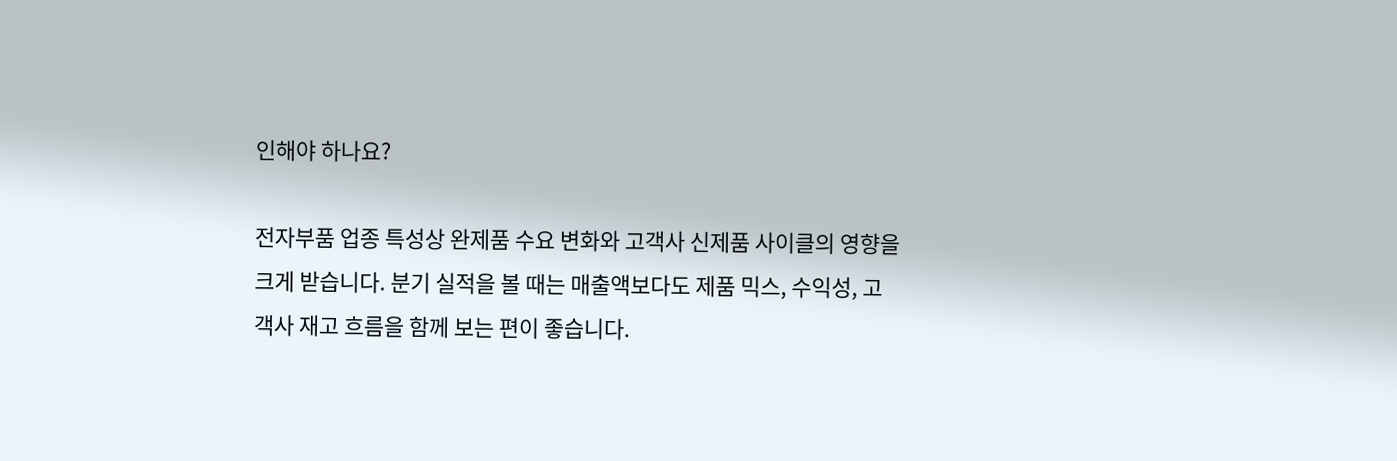인해야 하나요?

전자부품 업종 특성상 완제품 수요 변화와 고객사 신제품 사이클의 영향을 크게 받습니다. 분기 실적을 볼 때는 매출액보다도 제품 믹스, 수익성, 고객사 재고 흐름을 함께 보는 편이 좋습니다.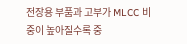전장용 부품과 고부가 MLCC 비중이 높아질수록 중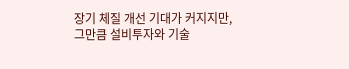장기 체질 개선 기대가 커지지만, 그만큼 설비투자와 기술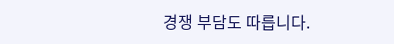경쟁 부담도 따릅니다.